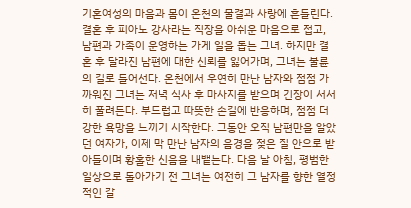기혼여성의 마음과 몸이 온천의 물결과 사랑에 흔들린다. 결혼 후 피아노 강사라는 직장을 아쉬운 마음으로 접고, 남편과 가족이 운영하는 가게 일을 돕는 그녀. 하지만 결혼 후 달라진 남편에 대한 신뢰를 잃어가며, 그녀는 불륜의 길로 들어선다. 온천에서 우연히 만난 남자와 점점 가까워진 그녀는 저녁 식사 후 마사지를 받으며 긴장이 서서히 풀려든다. 부드럽고 따뜻한 손길에 반응하며, 점점 더 강한 욕망을 느끼기 시작한다. 그동안 오직 남편만을 알았던 여자가, 이제 막 만난 남자의 음경을 젖은 질 안으로 받아들이며 황홀한 신음을 내뱉는다. 다음 날 아침, 평범한 일상으로 돌아가기 전 그녀는 여전히 그 남자를 향한 열정적인 갈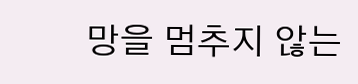망을 멈추지 않는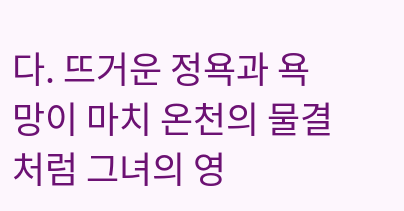다. 뜨거운 정욕과 욕망이 마치 온천의 물결처럼 그녀의 영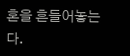혼을 흔들어놓는다.